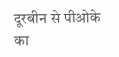दूरबीन से पीओके का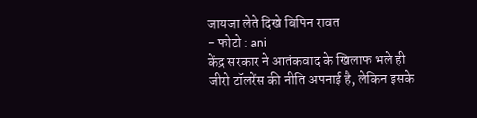जायजा लेते दिखे बिपिन रावत
- फोटो : ani
केंद्र सरकार ने आतंकवाद के खिलाफ भले ही जीरो टॉलरेंस की नीति अपनाई है, लेकिन इसके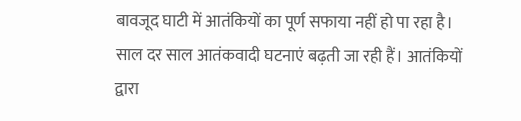बावजूद घाटी में आतंकियों का पूर्ण सफाया नहीं हो पा रहा है। साल दर साल आतंकवादी घटनाएं बढ़ती जा रही हैं। आतंकियों द्वारा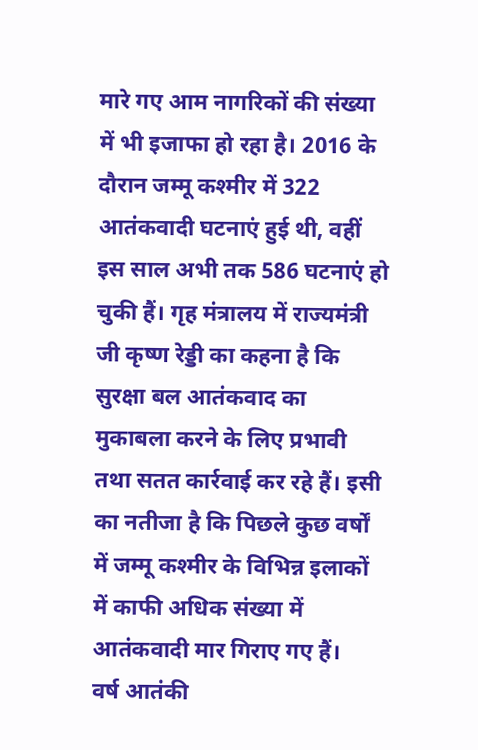मारे गए आम नागरिकों की संख्या में भी इजाफा हो रहा है। 2016 के दौरान जम्मू कश्मीर में 322 आतंकवादी घटनाएं हुई थी, वहीं इस साल अभी तक 586 घटनाएं हो चुकी हैं। गृह मंत्रालय में राज्यमंत्री जी कृष्ण रेड्डी का कहना है कि सुरक्षा बल आतंकवाद का मुकाबला करने के लिए प्रभावी तथा सतत कार्रवाई कर रहे हैं। इसी का नतीजा है कि पिछले कुछ वर्षों में जम्मू कश्मीर के विभिन्न इलाकों में काफी अधिक संख्या में आतंकवादी मार गिराए गए हैं।
वर्ष आतंकी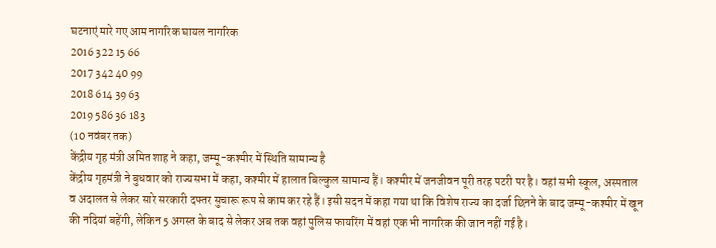घटनाएं मारे गए आम नागरिक घायल नागरिक
2016 322 15 66
2017 342 40 99
2018 614 39 63
2019 586 36 183
(10 नवंबर तक)
केंद्रीय गृह मंत्री अमित शाह ने कहा, जम्मू-कश्मीर में स्थिति सामान्य है
केंद्रीय गृहमंत्री ने बुधवार को राज्यसभा में कहा, कश्मीर में हालात बिल्कुल सामान्य हैं। कश्मीर में जनजीवन पूरी तरह पटरी पर है। वहां सभी स्कूल, अस्पताल व अदालत से लेकर सारे सरकारी दफ्तर सुचारू रूप से काम कर रहे हैं। इसी सदन में कहा गया था कि विशेष राज्य का दर्जा छिनने के बाद जम्मू-कश्मीर में खून की नदियां बहेंगी, लेकिन 5 अगस्त के बाद से लेकर अब तक वहां पुलिस फायरिंग में वहां एक भी नागरिक की जान नहीं गई है।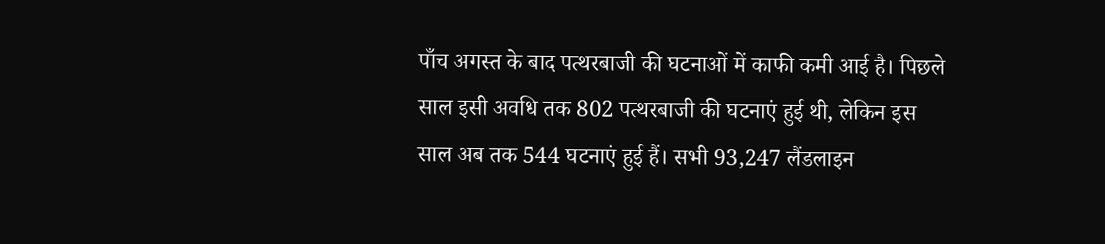पाँच अगस्त के बाद पत्थरबाजी की घटनाओं में काफी कमी आई है। पिछले साल इसी अवधि तक 802 पत्थरबाजी की घटनाएं हुई थी, लेकिन इस साल अब तक 544 घटनाएं हुई हैं। सभी 93,247 लैंडलाइन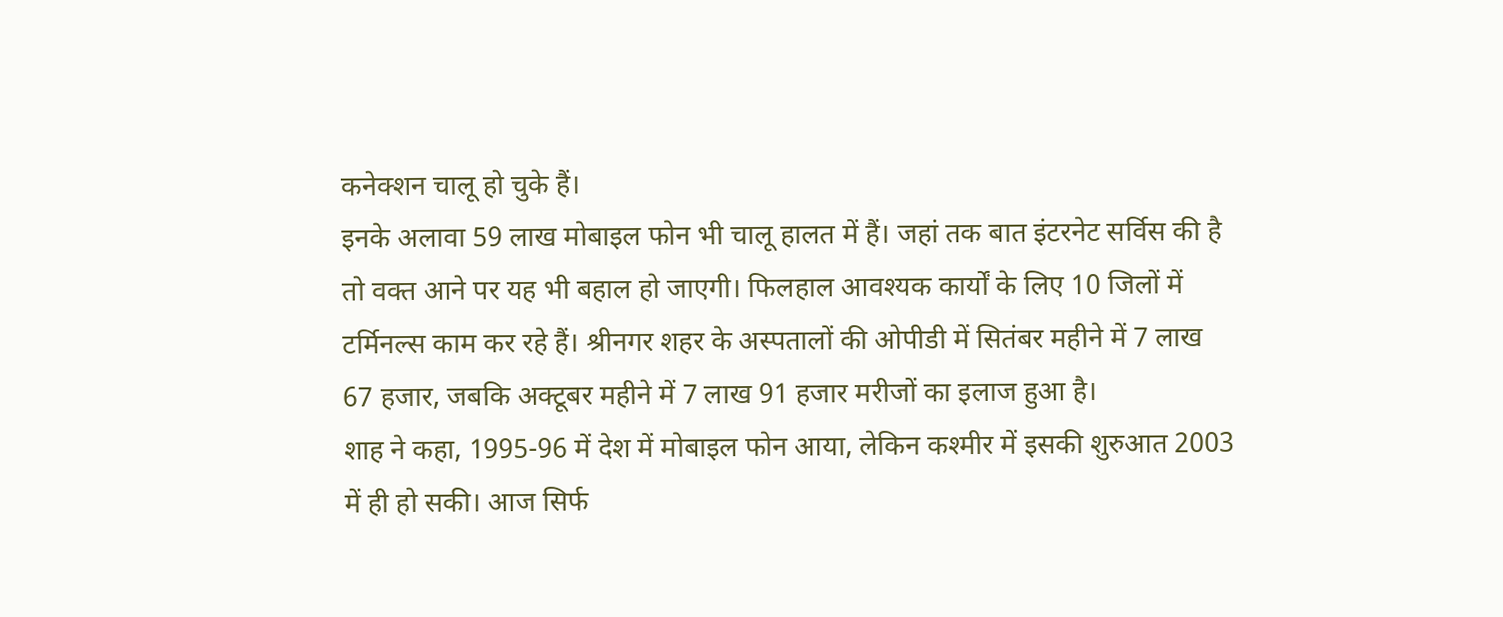कनेक्शन चालू हो चुके हैं।
इनके अलावा 59 लाख मोबाइल फोन भी चालू हालत में हैं। जहां तक बात इंटरनेट सर्विस की है तो वक्त आने पर यह भी बहाल हो जाएगी। फिलहाल आवश्यक कार्यों के लिए 10 जिलों में टर्मिनल्स काम कर रहे हैं। श्रीनगर शहर के अस्पतालों की ओपीडी में सितंबर महीने में 7 लाख 67 हजार, जबकि अक्टूबर महीने में 7 लाख 91 हजार मरीजों का इलाज हुआ है।
शाह ने कहा, 1995-96 में देश में मोबाइल फोन आया, लेकिन कश्मीर में इसकी शुरुआत 2003 में ही हो सकी। आज सिर्फ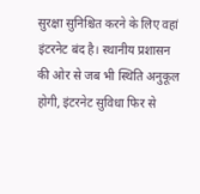सुरक्षा सुनिश्चित करने के लिए वहां इंटरनेट बंद है। स्थानीय प्रशासन की ओर से जब भी स्थिति अनुकूल होगी, इंटरनेट सुविधा फिर से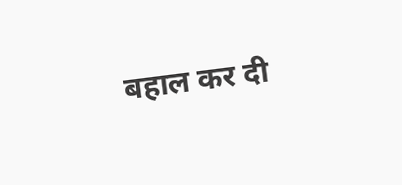बहाल कर दी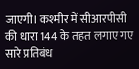जाएगी। कश्मीर में सीआरपीसी की धारा 144 के तहत लगाए गए सारे प्रतिबंध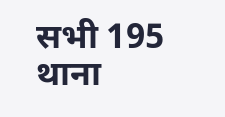सभी 195 थाना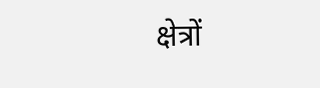क्षेत्रों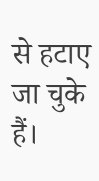से हटाए जा चुके हैं।